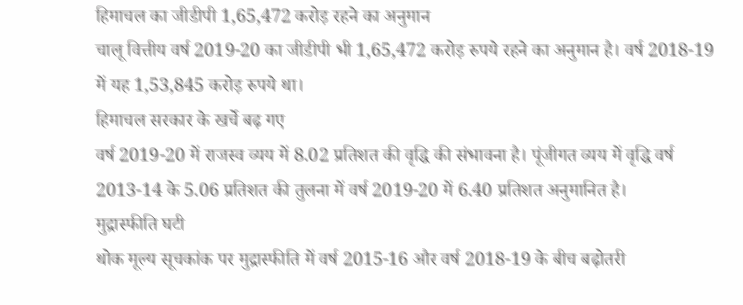हिमाचल का जीडीपी 1,65,472 करोड़ रहने का अनुमान
चालू वित्तीय वर्ष 2019-20 का जीडीपी भी 1,65,472 करोड़ रुपये रहने का अनुमान है। वर्ष 2018-19 में यह 1,53,845 करोड़ रुपये था।
हिमाचल सरकार के खर्चे बढ़ गए
वर्ष 2019-20 में राजस्व व्यय में 8.02 प्रतिशत की वृद्धि की संभावना है। पूंजीगत व्यय में वृद्धि वर्ष 2013-14 के 5.06 प्रतिशत की तुलना में वर्ष 2019-20 में 6.40 प्रतिशत अनुमानित है।
मुद्रास्फीति घटी
थोक मूल्य सूचकांक पर मुद्रास्फीति में वर्ष 2015-16 और वर्ष 2018-19 के बीच बढ़ोतरी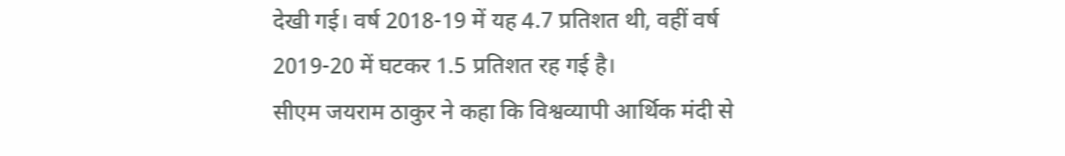देखी गई। वर्ष 2018-19 में यह 4.7 प्रतिशत थी, वहीं वर्ष 2019-20 में घटकर 1.5 प्रतिशत रह गई है।
सीएम जयराम ठाकुर ने कहा कि विश्वव्यापी आर्थिक मंदी से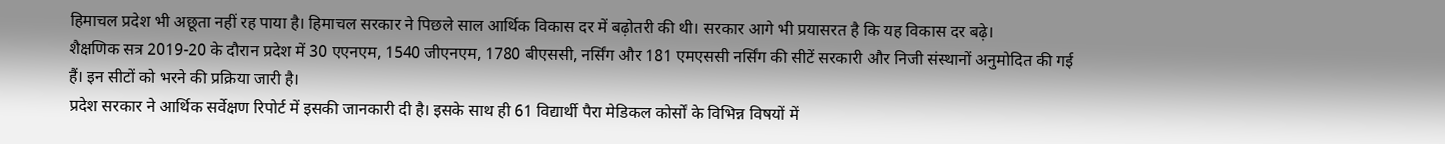हिमाचल प्रदेश भी अछूता नहीं रह पाया है। हिमाचल सरकार ने पिछले साल आर्थिक विकास दर में बढ़ोतरी की थी। सरकार आगे भी प्रयासरत है कि यह विकास दर बढ़े।
शैक्षणिक सत्र 2019-20 के दौरान प्रदेश में 30 एएनएम, 1540 जीएनएम, 1780 बीएससी, नर्सिंग और 181 एमएससी नर्सिंग की सीटें सरकारी और निजी संस्थानों अनुमोदित की गई हैं। इन सीटों को भरने की प्रक्रिया जारी है।
प्रदेश सरकार ने आर्थिक सर्वेक्षण रिपोर्ट में इसकी जानकारी दी है। इसके साथ ही 61 विद्यार्थी पैरा मेडिकल कोर्सों के विभिन्न विषयों में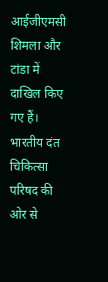आईजीएमसी शिमला और टांडा में दाखिल किए गए हैं।
भारतीय दंत चिकित्सा परिषद की ओर से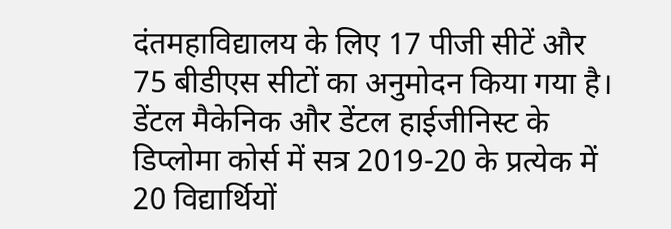दंतमहाविद्यालय के लिए 17 पीजी सीटें और 75 बीडीएस सीटों का अनुमोदन किया गया है। डेंटल मैकेनिक और डेंटल हाईजीनिस्ट के डिप्लोमा कोर्स में सत्र 2019-20 के प्रत्येक में 20 विद्यार्थियों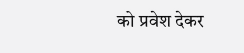को प्रवेश देकर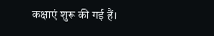कक्षाएं शुरू की गई हैं।